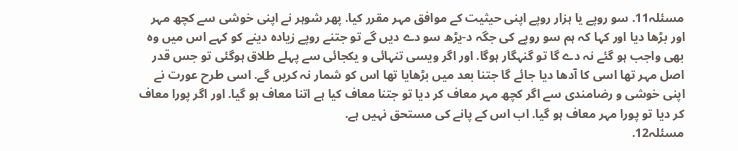مسئلہ11. سو روپے یا ہزار روپے اپنى حیثیت کے موافق مہر مقرر کیا. پھر شوہر نے اپنى خوشى سے کچھ مہر اور بڑھا دیا اور کہا کہ ہم سو روپے کى جگہ د-یڑھ سو دے دیں گے تو جتنے روپے زیادہ دینے کو کہے اس میں وہ بھى واجب ہو گئے نہ دے گا تو گنہگار ہوگا. اور اگر ویسى تنہائى و یکجائى سے پہلے طلاق ہوگئى تو جس قدر اصل مہر تھا اسى کا آدھا دیا جائے گا جتنا بعد میں بڑھایا تھا اس کو شمار نہ کریں گے. اسى طرح عورت نے اپنى خوشى و رضامندى سے اگر کچھ مہر معاف کر دیا تو جتنا معاف کیا ہے اتنا معاف ہو گیا. اور اگر پورا معاف کر دیا تو پورا مہر معاف ہو گیا. اب اس کے پانے کى مستحق نہیں ہے.
مسئلہ12.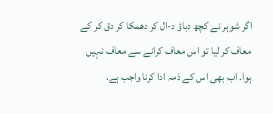اگر شوہر نے کچھ دباؤ د-ال کر دھمکا کر دق کر کے معاف کر لیا تو اس معاف کرانے سے معاف نہیں ہوا. اب بھى اس کے ذمہ ادا کرنا واجب ہے.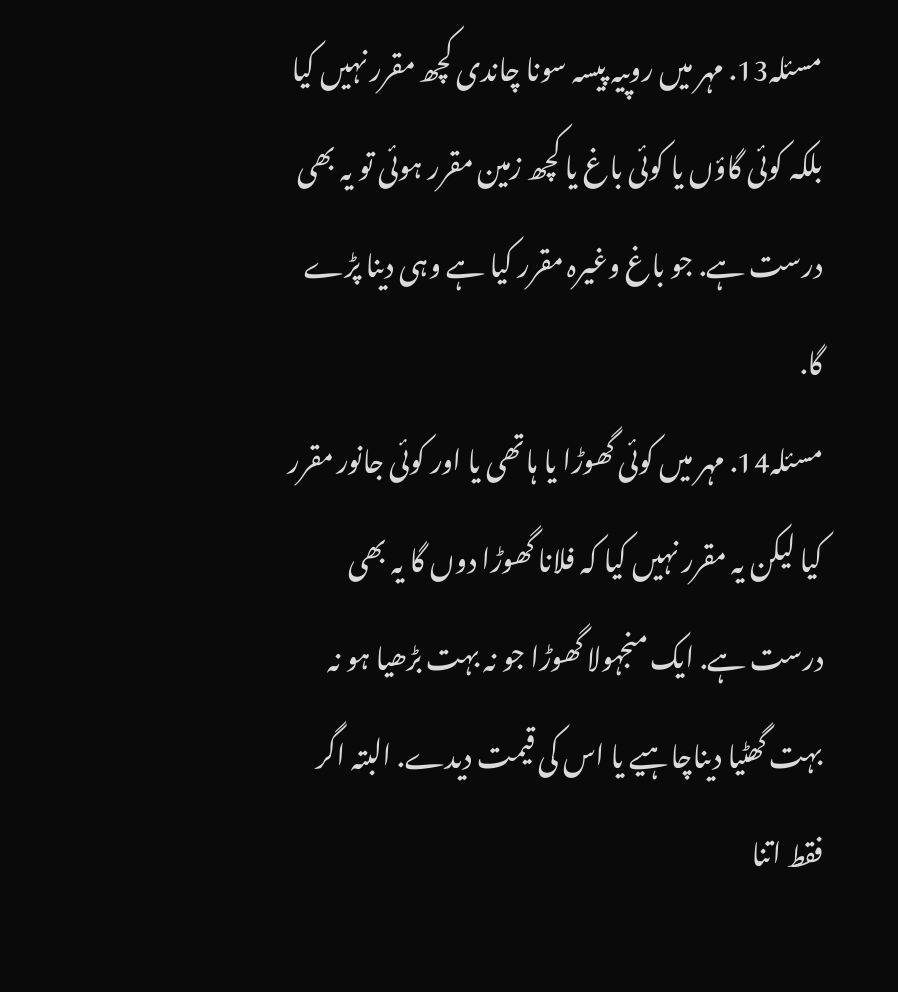مسئلہ13. مہر میں روپیہ پیسہ سونا چاندى کچھ مقرر نہیں کیا بلکہ کوئى گاؤں یا کوئى باغ یا کچھ زمین مقرر ہوئى تو یہ بھى درست ہے. جو باغ وغیرہ مقرر کیا ہے وہى دینا پڑے گا.
مسئلہ14. مہر میں کوئى گھوڑا یا ہاتھى یا اور کوئى جانور مقرر کیا لیکن یہ مقرر نہیں کیا کہ فلانا گھوڑا دوں گا یہ بھى درست ہے. ایک منجہولا گھوڑا جو نہ بہت بڑھیا ہو نہ بہت گھٹیا دیناچاہیے یا اس کى قیمت دیدے. البتہ اگر فقط اتنا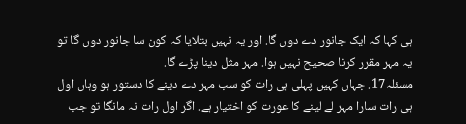ہى کہا کہ ایک جانور دے دوں گا. اور یہ نہیں بتلایا کہ کون سا جانور دوں گا تو یہ مہر مقرر کرنا صحیح نہیں ہوا. مہر مثل دینا پڑے گا.
مسئلہ17. جہاں کہیں پہلى ہى رات کو سب مہر دے دینے کا دستور ہو وہاں اول ہى رات سارا مہر لے لینے کا عورت کو اختیار ہے. اگر اول رات نہ مانگا تو جب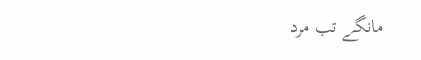مانگے تب مرد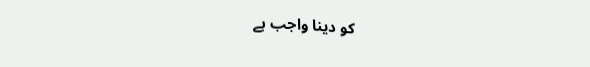کو دینا واجب ہے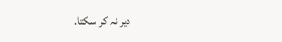دیر نہ کر سکتا.